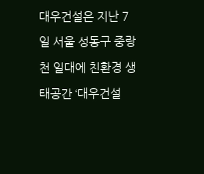대우건설은 지난 7일 서울 성동구 중랑천 일대에 친환경 생태공간 ‘대우건설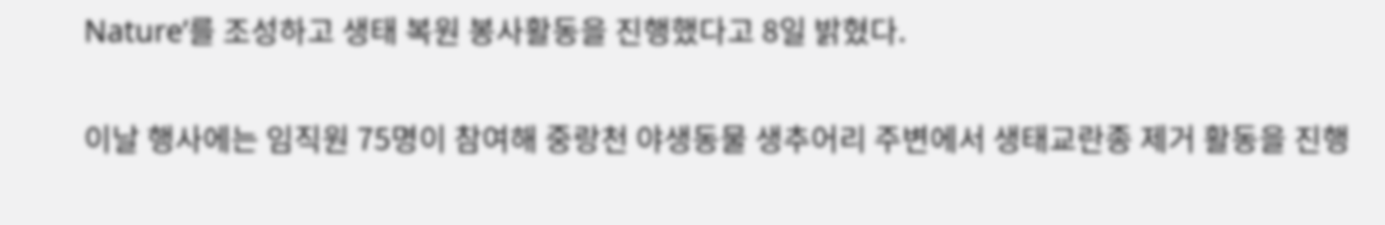Nature’를 조성하고 생태 복원 봉사활동을 진행했다고 8일 밝혔다.

이날 행사에는 임직원 75명이 참여해 중랑천 야생동물 생추어리 주변에서 생태교란종 제거 활동을 진행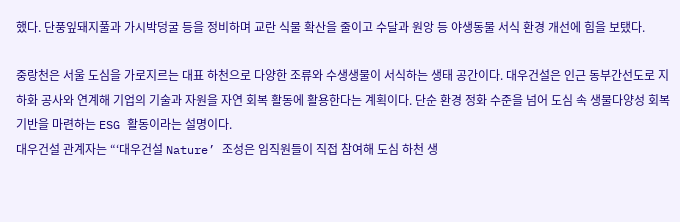했다. 단풍잎돼지풀과 가시박덩굴 등을 정비하며 교란 식물 확산을 줄이고 수달과 원앙 등 야생동물 서식 환경 개선에 힘을 보탰다.

중랑천은 서울 도심을 가로지르는 대표 하천으로 다양한 조류와 수생생물이 서식하는 생태 공간이다. 대우건설은 인근 동부간선도로 지하화 공사와 연계해 기업의 기술과 자원을 자연 회복 활동에 활용한다는 계획이다. 단순 환경 정화 수준을 넘어 도심 속 생물다양성 회복 기반을 마련하는 ESG 활동이라는 설명이다.
대우건설 관계자는 “‘대우건설 Nature’ 조성은 임직원들이 직접 참여해 도심 하천 생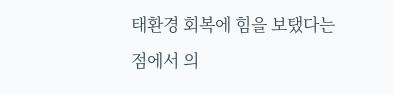태환경 회복에 힘을 보탰다는 점에서 의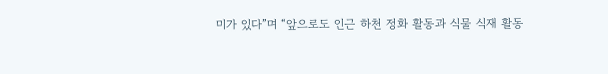미가 있다”며 “앞으로도 인근 하천 정화 활동과 식물 식재 활동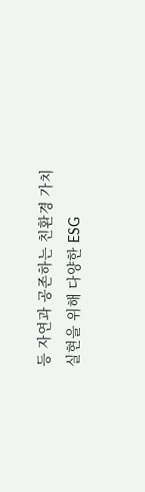등 자연과 공존하는 친환경 가치 실현을 위해 다양한 ESG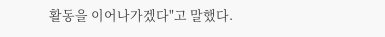활동을 이어나가겠다"고 말했다.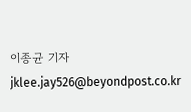이종균 기자 jklee.jay526@beyondpost.co.kr